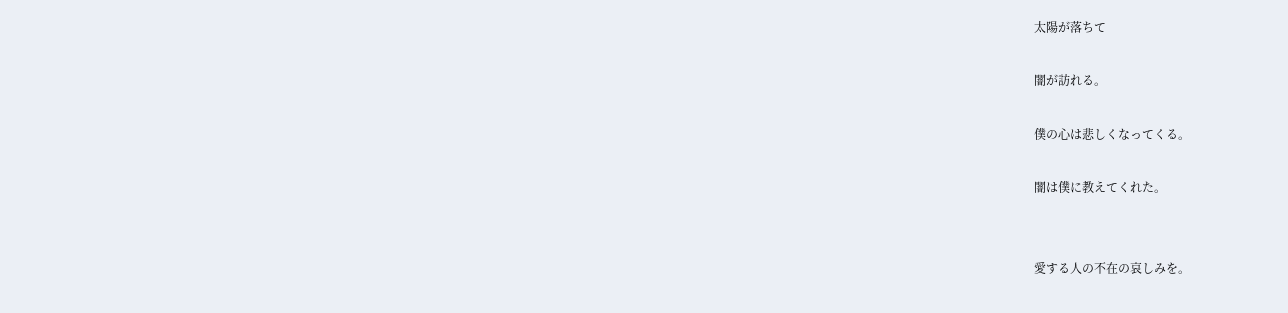太陽が落ちて

闇が訪れる。

僕の心は悲しくなってくる。

闇は僕に教えてくれた。


愛する人の不在の哀しみを。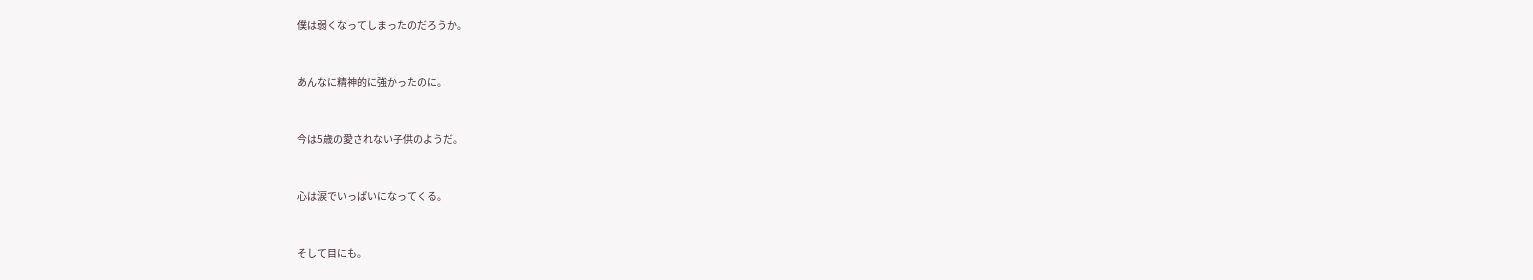僕は弱くなってしまったのだろうか。


あんなに精神的に強かったのに。


今は5歳の愛されない子供のようだ。


心は涙でいっぱいになってくる。


そして目にも。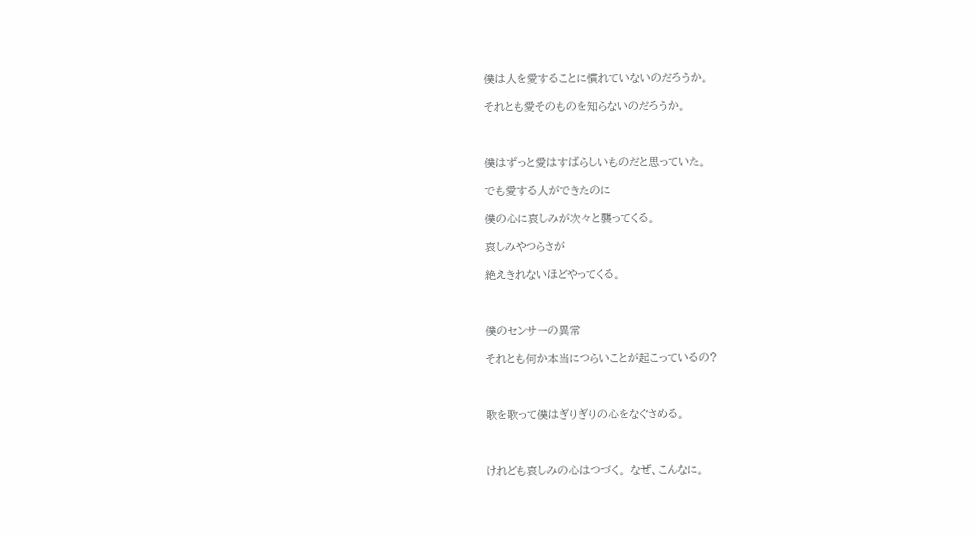僕は人を愛することに慣れていないのだろうか。

それとも愛そのものを知らないのだろうか。



僕はずっと愛はすばらしいものだと思っていた。

でも愛する人ができたのに

僕の心に哀しみが次々と襲ってくる。

哀しみやつらさが

絶えきれないほどやってくる。



僕のセンサーの異常

それとも何か本当につらいことが起こっているの?



歌を歌って僕はぎりぎりの心をなぐさめる。



けれども哀しみの心はつづく。 なぜ、こんなに。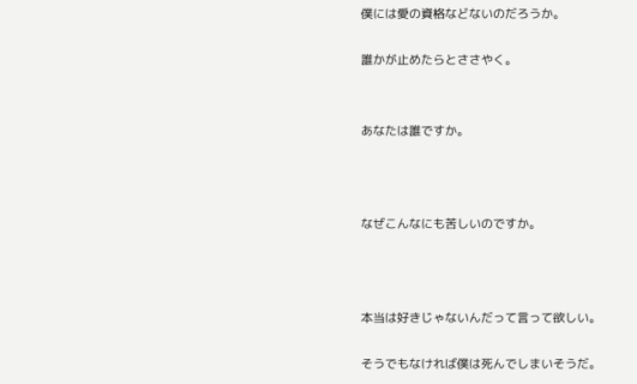僕には愛の資格などないのだろうか。

誰かが止めたらとささやく。


あなたは誰ですか。



なぜこんなにも苦しいのですか。



本当は好きじゃないんだって言って欲しい。

そうでもなければ僕は死んでしまいそうだ。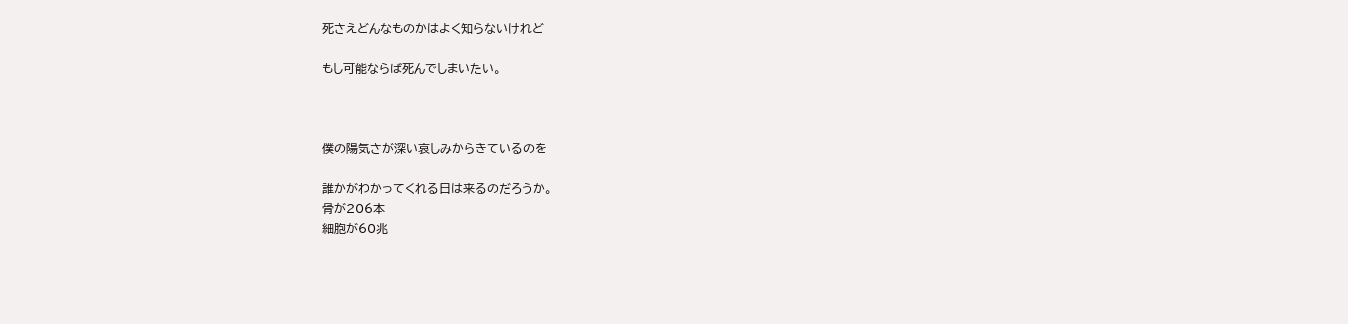死さえどんなものかはよく知らないけれど

もし可能ならば死んでしまいたい。



僕の陽気さが深い哀しみからきているのを

誰かがわかってくれる日は来るのだろうか。
骨が206本
細胞が60兆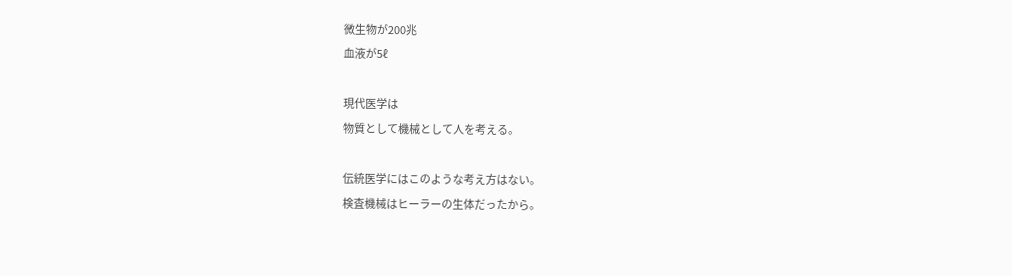微生物が200兆
血液が5ℓ

現代医学は
物質として機械として人を考える。

伝統医学にはこのような考え方はない。
検査機械はヒーラーの生体だったから。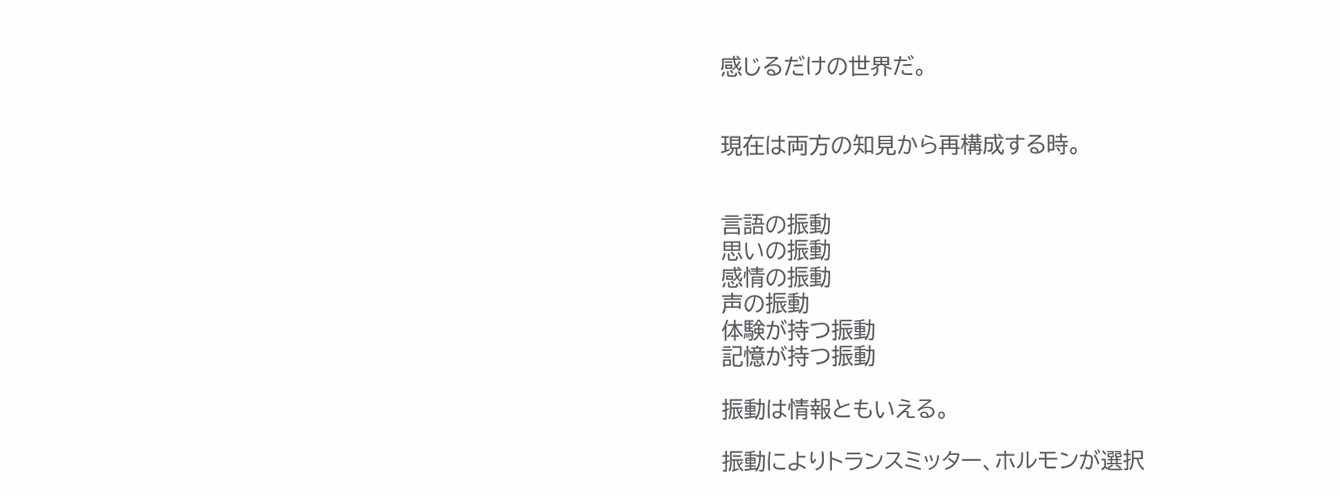感じるだけの世界だ。


現在は両方の知見から再構成する時。


言語の振動
思いの振動
感情の振動
声の振動
体験が持つ振動
記憶が持つ振動

振動は情報ともいえる。

振動によりトランスミッター、ホルモンが選択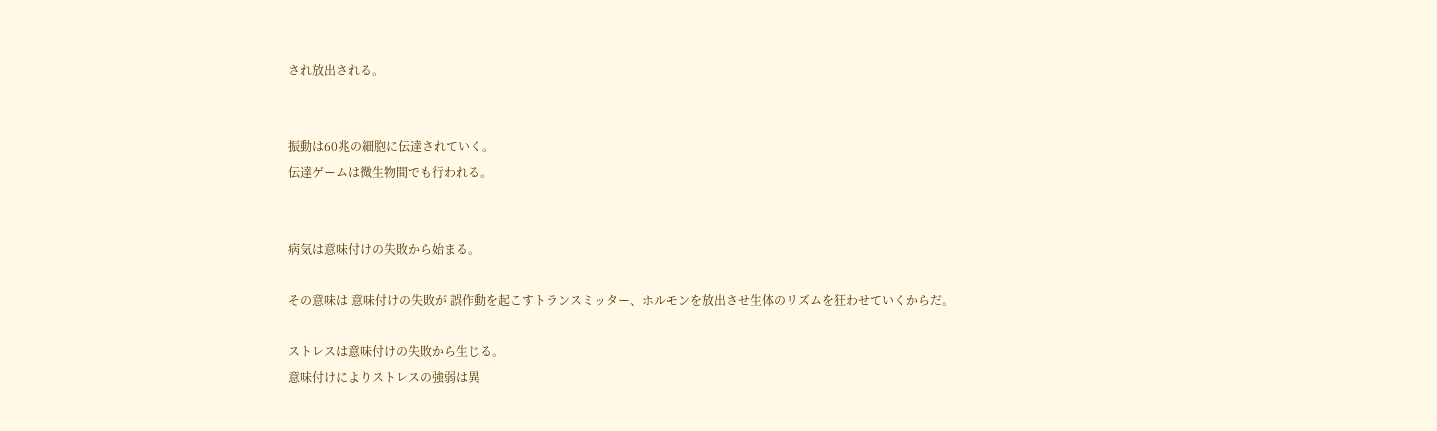され放出される。


振動は60兆の細胞に伝達されていく。
伝達ゲームは微生物間でも行われる。


病気は意味付けの失敗から始まる。

その意味は 意味付けの失敗が 誤作動を起こすトランスミッター、ホルモンを放出させ生体のリズムを狂わせていくからだ。

ストレスは意味付けの失敗から生じる。
意味付けによりストレスの強弱は異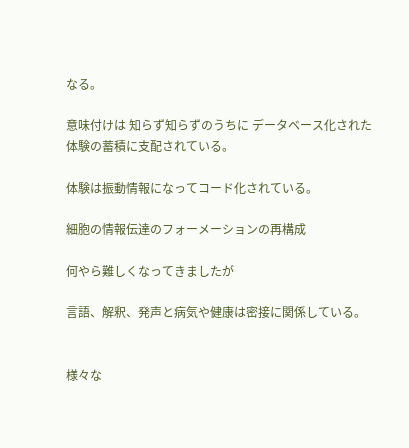なる。

意味付けは 知らず知らずのうちに データベース化された
体験の蓄積に支配されている。

体験は振動情報になってコード化されている。

細胞の情報伝達のフォーメーションの再構成

何やら難しくなってきましたが

言語、解釈、発声と病気や健康は密接に関係している。


様々な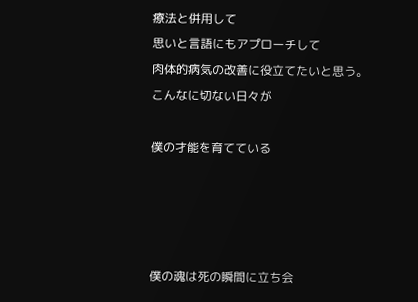療法と併用して
思いと言語にもアプローチして
肉体的病気の改善に役立てたいと思う。
こんなに切ない日々が

僕の才能を育てている




僕の魂は死の瞬間に立ち会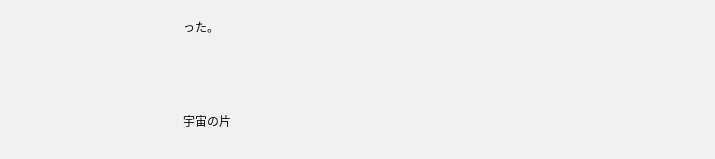った。



宇宙の片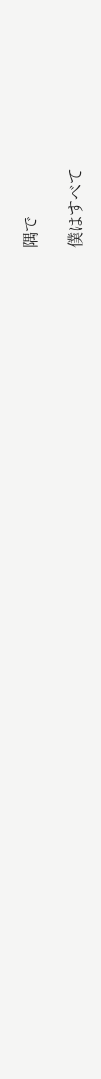隅で

僕はすべて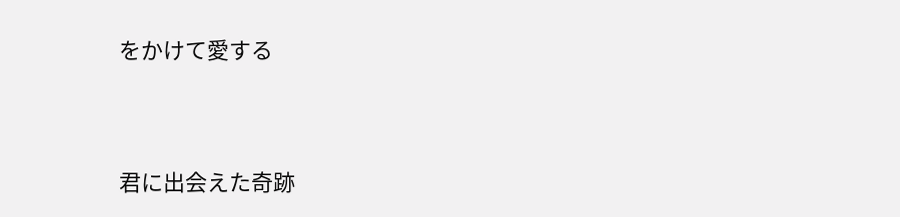をかけて愛する




君に出会えた奇跡